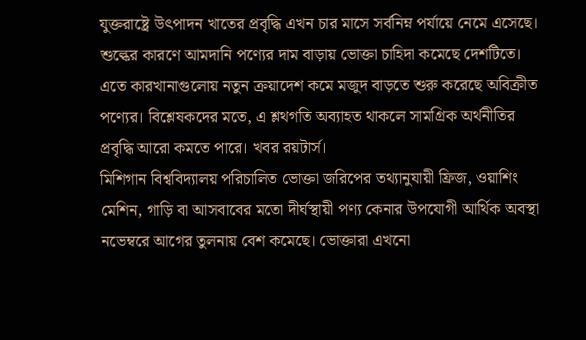যুক্তরাষ্ট্রে উৎপাদন খাতের প্রবৃদ্ধি এখন চার মাসে সর্বনিম্ন পর্যায়ে নেমে এসেছে। শুল্কের কারণে আমদানি পণ্যের দাম বাড়ায় ভোক্তা চাহিদা কমেছে দেশটিতে। এতে কারখানাগুলোয় নতুন ক্রয়াদেশ কমে মজুদ বাড়তে শুরু করেছে অবিক্রীত পণ্যের। বিশ্লেষকদের মতে, এ শ্লথগতি অব্যাহত থাকলে সামগ্রিক অর্থনীতির প্রবৃদ্ধি আরো কমতে পারে। খবর রয়টার্স।
মিশিগান বিশ্ববিদ্যালয় পরিচালিত ভোক্তা জরিপের তথ্যানুযায়ী ফ্রিজ, ওয়াশিং মেশিন, গাড়ি বা আসবাবের মতো দীর্ঘস্থায়ী পণ্য কেনার উপযোগী আর্থিক অবস্থা নভেম্বরে আগের তুলনায় বেশ কমেছে। ভোক্তারা এখনো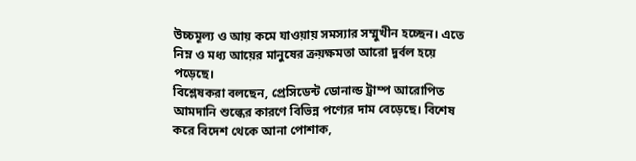উচ্চমূল্য ও আয় কমে যাওয়ায় সমস্যার সম্মুখীন হচ্ছেন। এতে নিম্ন ও মধ্য আয়ের মানুষের ক্রয়ক্ষমতা আরো দুর্বল হয়ে পড়েছে।
বিশ্লেষকরা বলছেন, প্রেসিডেন্ট ডোনাল্ড ট্রাম্প আরোপিত আমদানি শুল্কের কারণে বিভিন্ন পণ্যের দাম বেড়েছে। বিশেষ করে বিদেশ থেকে আনা পোশাক,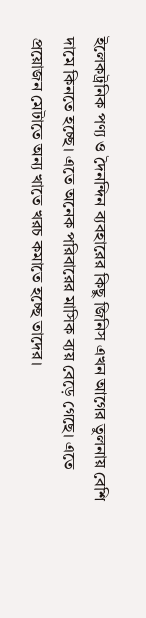ইলেকট্রনিক পণ্য ও দৈনন্দিন ব্যবহারের কিছু জিনিস এখন আগের তুলনায় বেশি দামে কিনতে হচ্ছে। এতে অনেক পরিবারের মাসিক ব্যয় বেড়ে গেছে। এতে প্রয়োজন মেটাতে অন্য খাতে খরচ কমাতে হচ্ছে তাদের।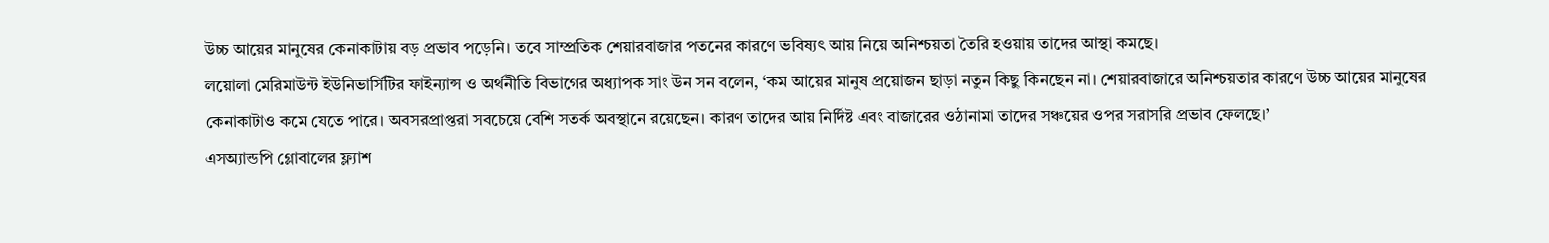উচ্চ আয়ের মানুষের কেনাকাটায় বড় প্রভাব পড়েনি। তবে সাম্প্রতিক শেয়ারবাজার পতনের কারণে ভবিষ্যৎ আয় নিয়ে অনিশ্চয়তা তৈরি হওয়ায় তাদের আস্থা কমছে।
লয়োলা মেরিমাউন্ট ইউনিভার্সিটির ফাইন্যান্স ও অর্থনীতি বিভাগের অধ্যাপক সাং উন সন বলেন, ‘কম আয়ের মানুষ প্রয়োজন ছাড়া নতুন কিছু কিনছেন না। শেয়ারবাজারে অনিশ্চয়তার কারণে উচ্চ আয়ের মানুষের কেনাকাটাও কমে যেতে পারে। অবসরপ্রাপ্তরা সবচেয়ে বেশি সতর্ক অবস্থানে রয়েছেন। কারণ তাদের আয় নির্দিষ্ট এবং বাজারের ওঠানামা তাদের সঞ্চয়ের ওপর সরাসরি প্রভাব ফেলছে।’
এসঅ্যান্ডপি গ্লোবালের ফ্ল্যাশ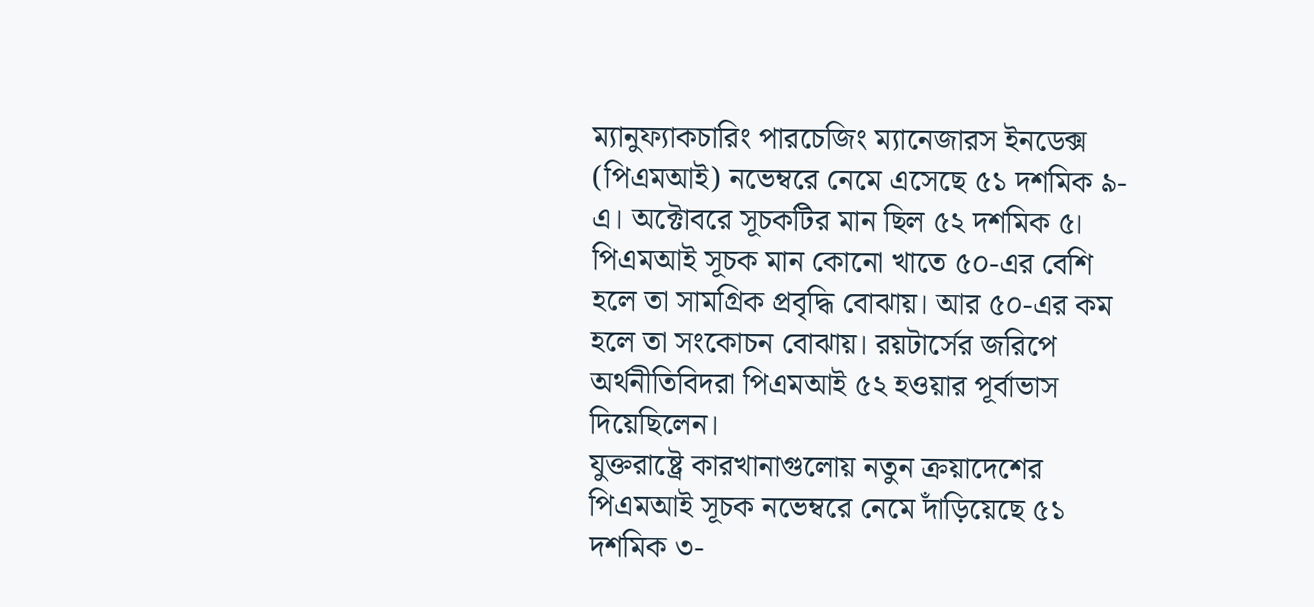ম্যানুফ্যাকচারিং পারচেজিং ম্যানেজারস ইনডেক্স (পিএমআই) নভেম্বরে নেমে এসেছে ৫১ দশমিক ৯-এ। অক্টোবরে সূচকটির মান ছিল ৫২ দশমিক ৫। পিএমআই সূচক মান কোনো খাতে ৫০-এর বেশি হলে তা সামগ্রিক প্রবৃদ্ধি বোঝায়। আর ৫০-এর কম হলে তা সংকোচন বোঝায়। রয়টার্সের জরিপে অর্থনীতিবিদরা পিএমআই ৫২ হওয়ার পূর্বাভাস দিয়েছিলেন।
যুক্তরাষ্ট্রে কারখানাগুলোয় নতুন ক্রয়াদেশের পিএমআই সূচক নভেম্বরে নেমে দাঁড়িয়েছে ৫১ দশমিক ৩-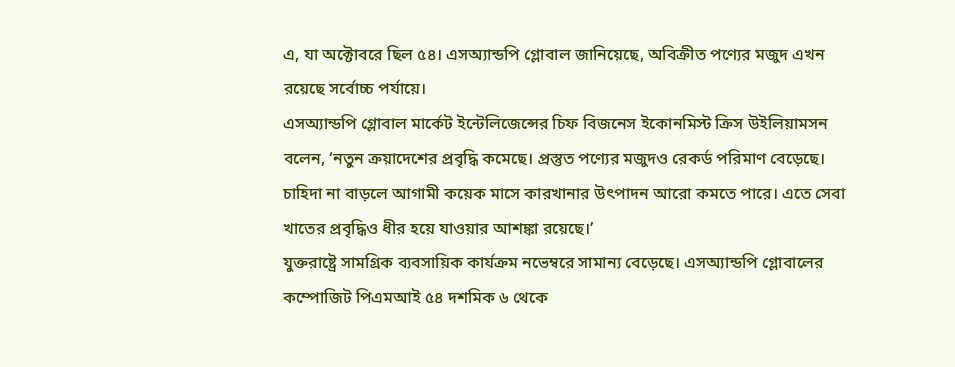এ, যা অক্টোবরে ছিল ৫৪। এসঅ্যান্ডপি গ্লোবাল জানিয়েছে, অবিক্রীত পণ্যের মজুদ এখন রয়েছে সর্বোচ্চ পর্যায়ে।
এসঅ্যান্ডপি গ্লোবাল মার্কেট ইন্টেলিজেন্সের চিফ বিজনেস ইকোনমিস্ট ক্রিস উইলিয়ামসন বলেন, ‘নতুন ক্রয়াদেশের প্রবৃদ্ধি কমেছে। প্রস্তুত পণ্যের মজুদও রেকর্ড পরিমাণ বেড়েছে। চাহিদা না বাড়লে আগামী কয়েক মাসে কারখানার উৎপাদন আরো কমতে পারে। এতে সেবা খাতের প্রবৃদ্ধিও ধীর হয়ে যাওয়ার আশঙ্কা রয়েছে।’
যুক্তরাষ্ট্রে সামগ্রিক ব্যবসায়িক কার্যক্রম নভেম্বরে সামান্য বেড়েছে। এসঅ্যান্ডপি গ্লোবালের কম্পোজিট পিএমআই ৫৪ দশমিক ৬ থেকে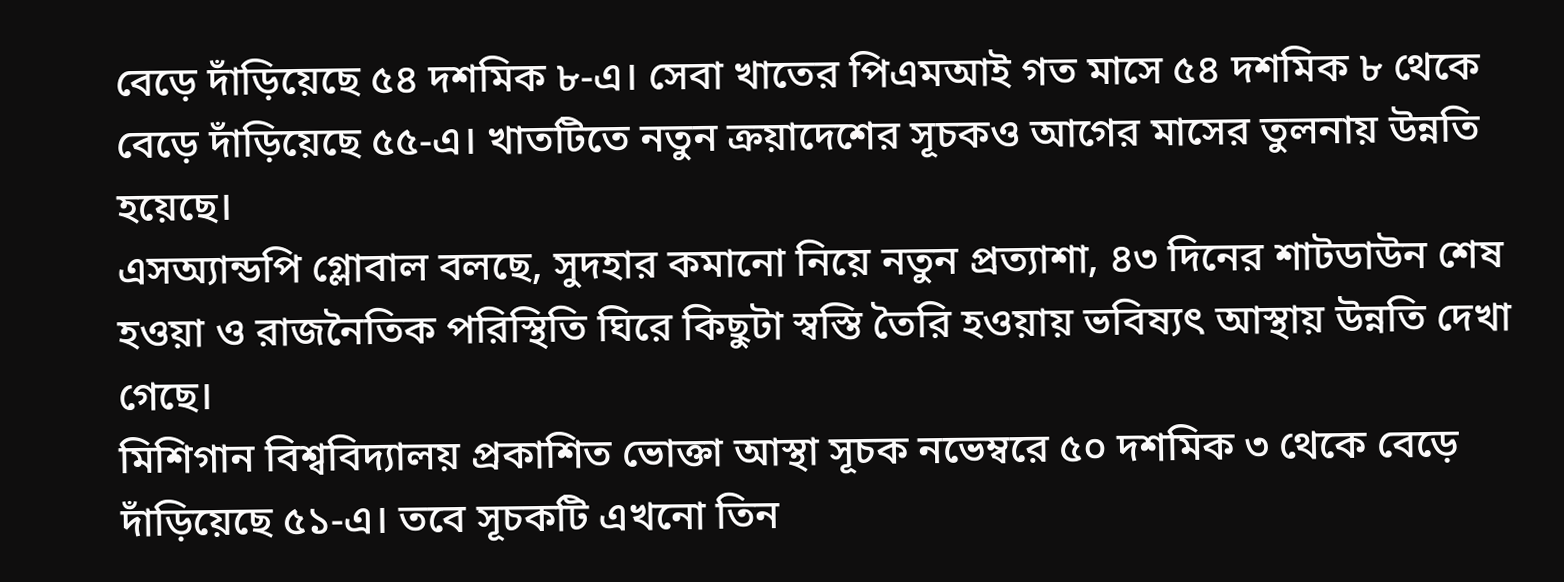বেড়ে দাঁড়িয়েছে ৫৪ দশমিক ৮-এ। সেবা খাতের পিএমআই গত মাসে ৫৪ দশমিক ৮ থেকে বেড়ে দাঁড়িয়েছে ৫৫-এ। খাতটিতে নতুন ক্রয়াদেশের সূচকও আগের মাসের তুলনায় উন্নতি হয়েছে।
এসঅ্যান্ডপি গ্লোবাল বলছে, সুদহার কমানো নিয়ে নতুন প্রত্যাশা, ৪৩ দিনের শাটডাউন শেষ হওয়া ও রাজনৈতিক পরিস্থিতি ঘিরে কিছুটা স্বস্তি তৈরি হওয়ায় ভবিষ্যৎ আস্থায় উন্নতি দেখা গেছে।
মিশিগান বিশ্ববিদ্যালয় প্রকাশিত ভোক্তা আস্থা সূচক নভেম্বরে ৫০ দশমিক ৩ থেকে বেড়ে দাঁড়িয়েছে ৫১-এ। তবে সূচকটি এখনো তিন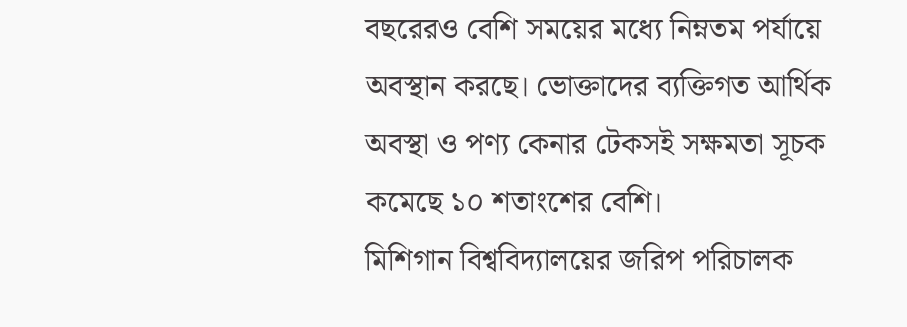বছরেরও বেশি সময়ের মধ্যে নিম্নতম পর্যায়ে অবস্থান করছে। ভোক্তাদের ব্যক্তিগত আর্থিক অবস্থা ও পণ্য কেনার টেকসই সক্ষমতা সূচক কমেছে ১০ শতাংশের বেশি।
মিশিগান বিশ্ববিদ্যালয়ের জরিপ পরিচালক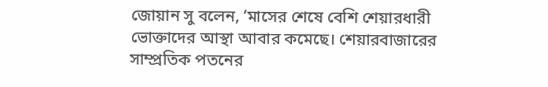জোয়ান সু বলেন, ‘মাসের শেষে বেশি শেয়ারধারী ভোক্তাদের আস্থা আবার কমেছে। শেয়ারবাজারের সাম্প্রতিক পতনের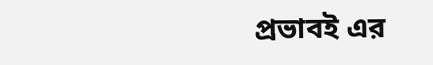প্রভাবই এর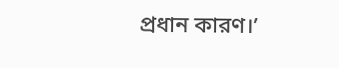প্রধান কারণ।’